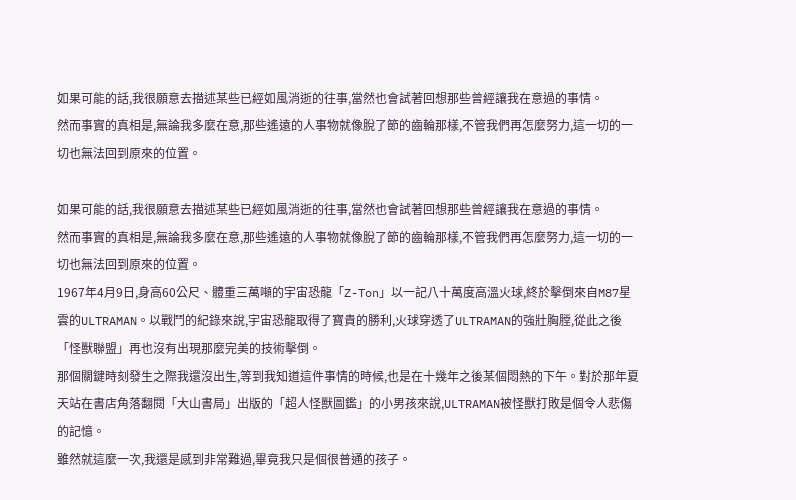如果可能的話,我很願意去描述某些已經如風消逝的往事,當然也會試著回想那些曾經讓我在意過的事情。
然而事實的真相是,無論我多麼在意,那些遙遠的人事物就像脫了節的齒輪那樣,不管我們再怎麼努力,這一切的一切也無法回到原來的位置。

如果可能的話,我很願意去描述某些已經如風消逝的往事,當然也會試著回想那些曾經讓我在意過的事情。
然而事實的真相是,無論我多麼在意,那些遙遠的人事物就像脫了節的齒輪那樣,不管我們再怎麼努力,這一切的一切也無法回到原來的位置。
1967年4月9日,身高60公尺、體重三萬噸的宇宙恐龍「Z-Ton」以一記八十萬度高溫火球,終於擊倒來自M87星雲的ULTRAMAN。以戰鬥的紀錄來說,宇宙恐龍取得了寶貴的勝利,火球穿透了ULTRAMAN的強壯胸膛,從此之後「怪獸聯盟」再也沒有出現那麼完美的技術擊倒。
那個關鍵時刻發生之際我還沒出生,等到我知道這件事情的時候,也是在十幾年之後某個悶熱的下午。對於那年夏天站在書店角落翻閱「大山書局」出版的「超人怪獸圖鑑」的小男孩來說,ULTRAMAN被怪獸打敗是個令人悲傷的記憶。
雖然就這麼一次,我還是感到非常難過,畢竟我只是個很普通的孩子。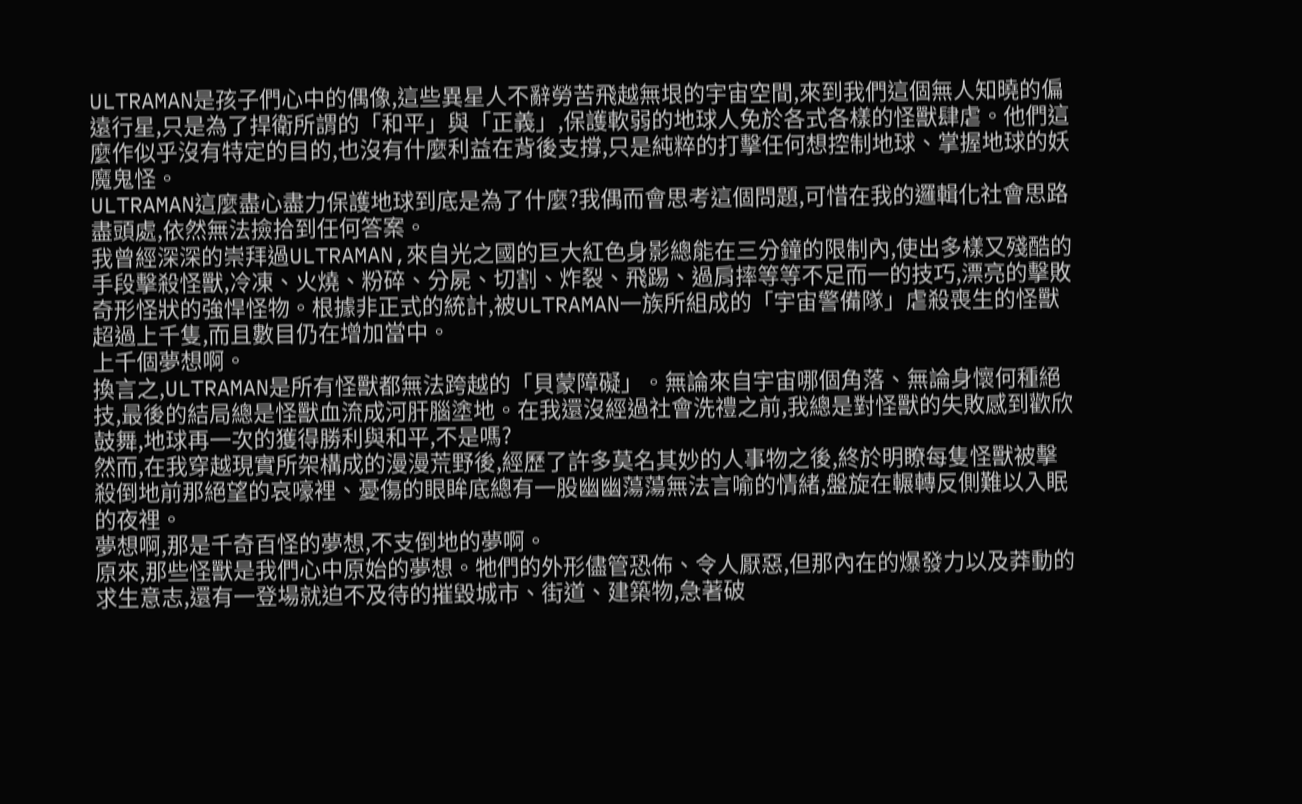ULTRAMAN是孩子們心中的偶像,這些異星人不辭勞苦飛越無垠的宇宙空間,來到我們這個無人知曉的偏遠行星,只是為了捍衛所謂的「和平」與「正義」,保護軟弱的地球人免於各式各樣的怪獸肆虐。他們這麼作似乎沒有特定的目的,也沒有什麼利益在背後支撐,只是純粹的打擊任何想控制地球、掌握地球的妖魔鬼怪。
ULTRAMAN這麼盡心盡力保護地球到底是為了什麼?我偶而會思考這個問題,可惜在我的邏輯化社會思路盡頭處,依然無法撿拾到任何答案。
我曾經深深的崇拜過ULTRAMAN,來自光之國的巨大紅色身影總能在三分鐘的限制內,使出多樣又殘酷的手段擊殺怪獸,冷凍、火燒、粉碎、分屍、切割、炸裂、飛踢、過肩摔等等不足而一的技巧,漂亮的擊敗奇形怪狀的強悍怪物。根據非正式的統計,被ULTRAMAN一族所組成的「宇宙警備隊」虐殺喪生的怪獸超過上千隻,而且數目仍在增加當中。
上千個夢想啊。
換言之,ULTRAMAN是所有怪獸都無法跨越的「貝蒙障礙」。無論來自宇宙哪個角落、無論身懷何種絕技,最後的結局總是怪獸血流成河肝腦塗地。在我還沒經過社會洗禮之前,我總是對怪獸的失敗感到歡欣鼓舞,地球再一次的獲得勝利與和平,不是嗎?
然而,在我穿越現實所架構成的漫漫荒野後,經歷了許多莫名其妙的人事物之後,終於明瞭每隻怪獸被擊殺倒地前那絕望的哀嚎裡、憂傷的眼眸底總有一股幽幽蕩蕩無法言喻的情緒,盤旋在輾轉反側難以入眠的夜裡。
夢想啊,那是千奇百怪的夢想,不支倒地的夢啊。
原來,那些怪獸是我們心中原始的夢想。牠們的外形儘管恐佈、令人厭惡,但那內在的爆發力以及莽動的求生意志,還有一登場就迫不及待的摧毀城市、街道、建築物,急著破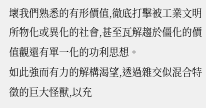壞我們熟悉的有形價值,徹底打擊被工業文明所物化或異化的社會,甚至瓦解趨於僵化的價值觀還有單一化的功利思想。
如此強而有力的解構渴望,透過雜交似混合特徵的巨大怪獸,以充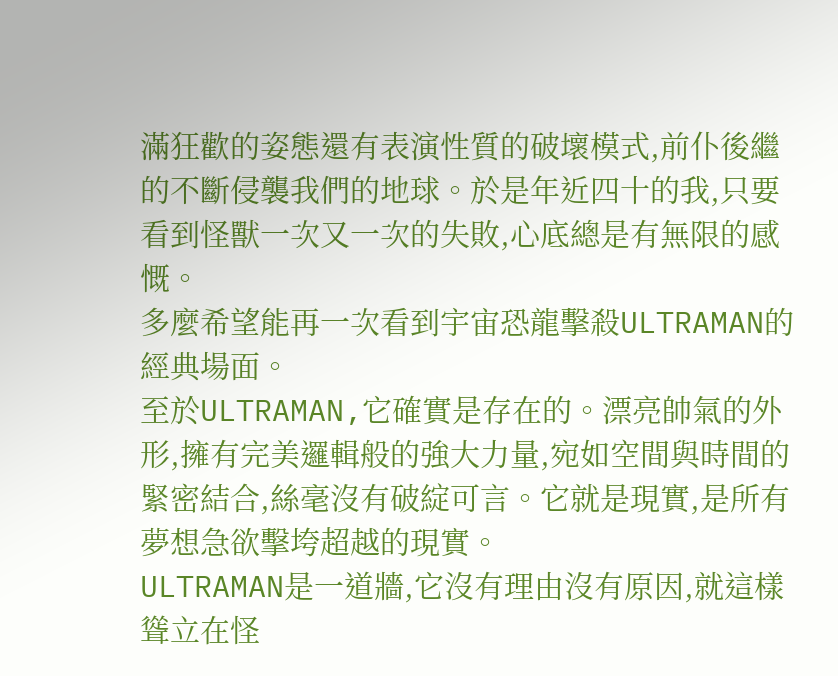滿狂歡的姿態還有表演性質的破壞模式,前仆後繼的不斷侵襲我們的地球。於是年近四十的我,只要看到怪獸一次又一次的失敗,心底總是有無限的感慨。
多麼希望能再一次看到宇宙恐龍擊殺ULTRAMAN的經典場面。
至於ULTRAMAN,它確實是存在的。漂亮帥氣的外形,擁有完美邏輯般的強大力量,宛如空間與時間的緊密結合,絲毫沒有破綻可言。它就是現實,是所有夢想急欲擊垮超越的現實。
ULTRAMAN是一道牆,它沒有理由沒有原因,就這樣聳立在怪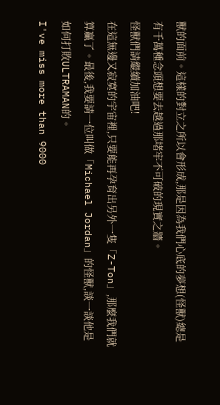獸的面前。這樣的對立之所以會形成,那是因為我們心底的夢想(怪獸)總是有千萬種念頭想要去越過那堵牢不可破的現實之牆。
怪獸們請繼續加油吧!
在這無邊又寂寞的宇宙裡,只要能再孕育出另外一隻「Z-Ton」,那麼我們就算贏了。最後,我要請一位叫做「Michael Jordan」的怪獸,談一談他是如何打敗ULTRAMAN的。
I've miss more than 9000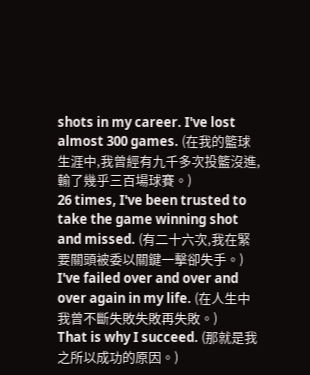shots in my career. I've lost almost 300 games. (在我的籃球生涯中,我曾經有九千多次投籃沒進,輸了幾乎三百場球賽。)
26 times, I've been trusted to take the game winning shot and missed. (有二十六次,我在緊要關頭被委以關鍵一擊卻失手。)
I've failed over and over and over again in my life. (在人生中我曾不斷失敗失敗再失敗。)
That is why I succeed. (那就是我之所以成功的原因。)